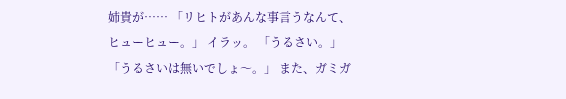姉貴が…… 「リヒトがあんな事言うなんて、 ヒューヒュー。」 イラッ。 「うるさい。」 「うるさいは無いでしょ〜。」 また、ガミガ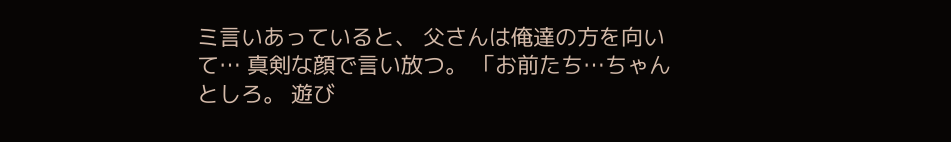ミ言いあっていると、 父さんは俺達の方を向いて… 真剣な顔で言い放つ。 「お前たち…ちゃんとしろ。 遊び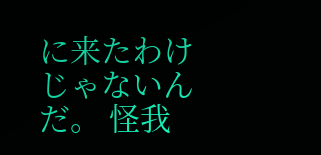に来たわけじゃないんだ。 怪我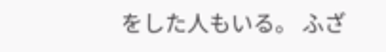をした人もいる。 ふざ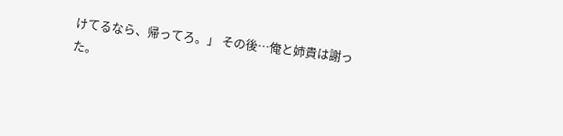けてるなら、帰ってろ。」 その後…俺と姉貴は謝った。